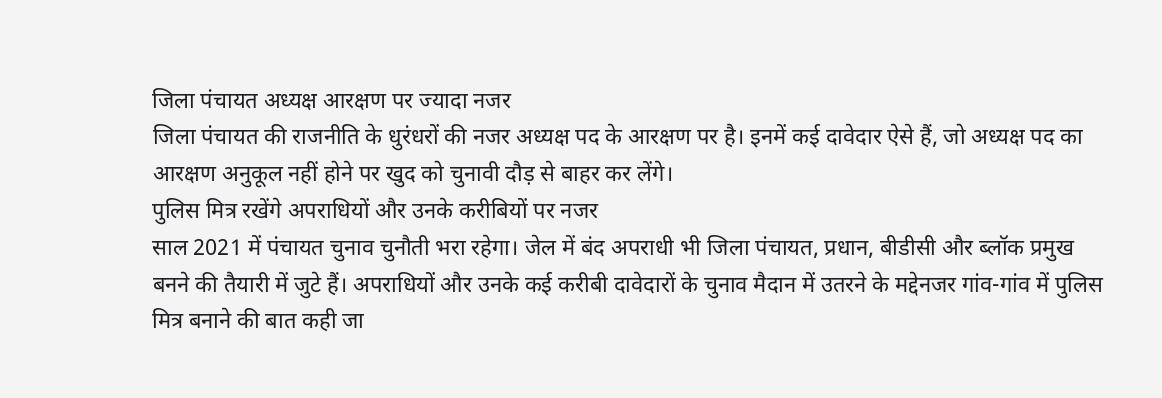जिला पंचायत अध्यक्ष आरक्षण पर ज्यादा नजर
जिला पंचायत की राजनीति के धुरंधरों की नजर अध्यक्ष पद के आरक्षण पर है। इनमें कई दावेदार ऐसे हैं, जो अध्यक्ष पद का आरक्षण अनुकूल नहीं होने पर खुद को चुनावी दौड़ से बाहर कर लेंगे।
पुलिस मित्र रखेंगे अपराधियों और उनके करीबियों पर नजर
साल 2021 में पंचायत चुनाव चुनौती भरा रहेगा। जेल में बंद अपराधी भी जिला पंचायत, प्रधान, बीडीसी और ब्लॉक प्रमुख बनने की तैयारी में जुटे हैं। अपराधियों और उनके कई करीबी दावेदारों के चुनाव मैदान में उतरने के मद्देनजर गांव-गांव में पुलिस मित्र बनाने की बात कही जा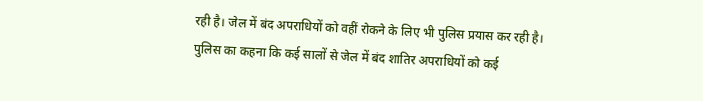रही है। जेल में बंद अपराधियों को वहीं रोकने के लिए भी पुलिस प्रयास कर रही है।
पुलिस का कहना कि कई सालों से जेल में बंद शातिर अपराधियों को कई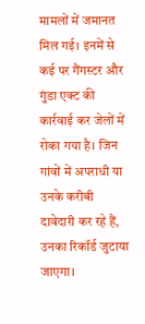मामलों में जमानत मिल गई। इनमें से कई पर गैंगस्टर और गुंडा एक्ट की कार्रवाई कर जेलों में रोका गया है। जिन गांवों में अपराधी या उनके करीबी दावेदारी कर रहे हैं, उनका रिकॉर्ड जुटाया जाएगा।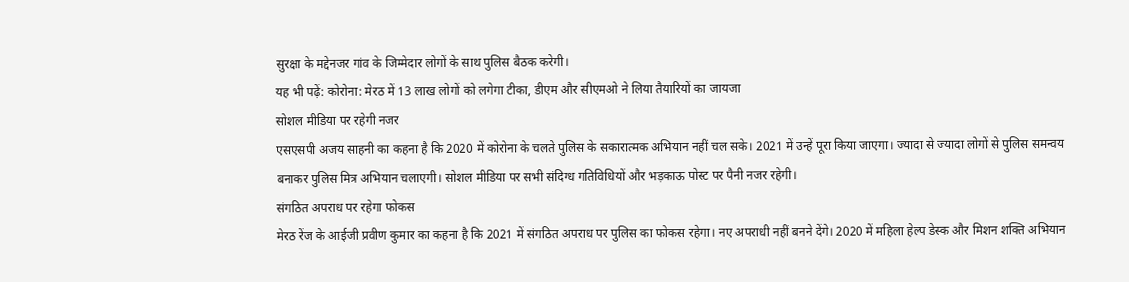सुरक्षा के मद्देनजर गांव के जिम्मेदार लोगों के साथ पुलिस बैठक करेगी।
यह भी पढ़ें: कोरोना: मेरठ में 13 लाख लोगों को लगेगा टीका, डीएम और सीएमओ ने लिया तैयारियों का जायजा
सोशल मीडिया पर रहेगी नजर
एसएसपी अजय साहनी का कहना है कि 2020 में कोरोना के चलते पुलिस के सकारात्मक अभियान नहीं चल सके। 2021 में उन्हें पूरा किया जाएगा। ज्यादा से ज्यादा लोगों से पुलिस समन्वय बनाकर पुलिस मित्र अभियान चलाएगी। सोशल मीडिया पर सभी संदिग्ध गतिविधियों और भड़काऊ पोस्ट पर पैनी नजर रहेगी।
संगठित अपराध पर रहेगा फोकस
मेरठ रेंज के आईजी प्रवीण कुमार का कहना है कि 2021 में संगठित अपराध पर पुलिस का फोकस रहेगा। नए अपराधी नहीं बनने देंगे। 2020 में महिला हेल्प डेस्क और मिशन शक्ति अभियान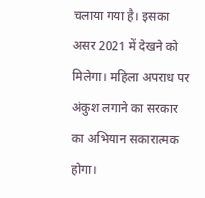चलाया गया है। इसका असर 2021 में देखने को मिलेगा। महिला अपराध पर अंकुश लगाने का सरकार का अभियान सकारात्मक होगा।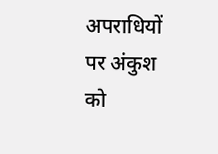अपराधियों पर अंकुश को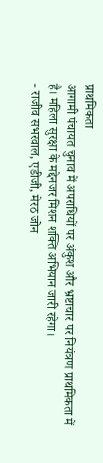प्राथमिकता
आगामी पंचायत चुनाव में अपराधियों पर अंकुश और भ्रष्टाचार पर नियंत्रण प्राथमिकता में है। महिला सुरक्षा के मद्देनजर मिशन शक्ति अभियान जारी रहेगा।
- राजीव सभरवाल, एडीजी, मेरठ जोन